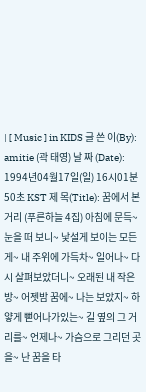| [ Music ] in KIDS 글 쓴 이(By): amitie (곽 태영) 날 짜 (Date): 1994년04월17일(일) 16시01분50초 KST 제 목(Title): 꿈에서 본 거리 (푸른하늘 4집) 아침에 문득~ 눈을 떠 보니~ 낯설게 보이는 모든게~ 내 주위에 가득차~ 일어나~ 다시 살펴보았더니~ 오래된 내 작은 방~ 어젯밤 꿈에~ 나는 보았지~ 하얗게 뻗어나가있는~ 길 옆의 그 거리를~ 언제나~ 가슴으로 그리던 곳을~ 난 꿈을 타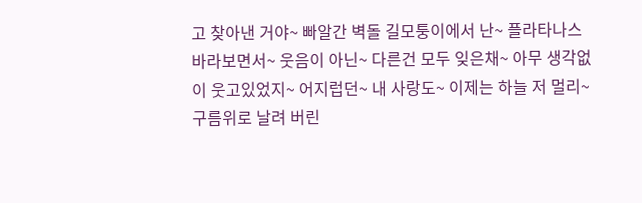고 찾아낸 거야~ 빠알간 벽돌 길모퉁이에서 난~ 플라타나스 바라보면서~ 웃음이 아닌~ 다른건 모두 잊은채~ 아무 생각없이 웃고있었지~ 어지럽던~ 내 사랑도~ 이제는 하늘 저 멀리~ 구름위로 날려 버린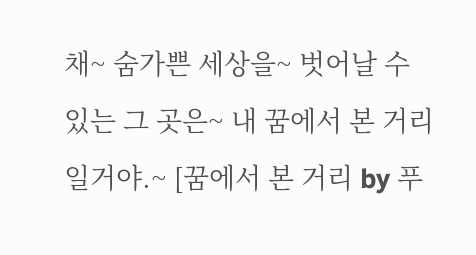채~ 숨가쁜 세상을~ 벗어날 수 있는 그 곳은~ 내 꿈에서 본 거리일거야.~ [꿈에서 본 거리 by 푸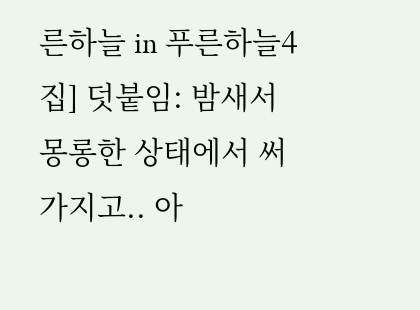른하늘 in 푸른하늘4집] 덧붙임: 밤새서 몽롱한 상태에서 써 가지고.. 아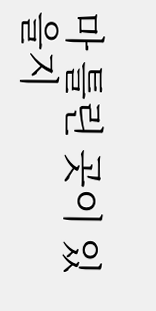마 틀린 곳이 있을지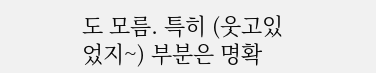도 모름. 특히 (웃고있었지~) 부분은 명확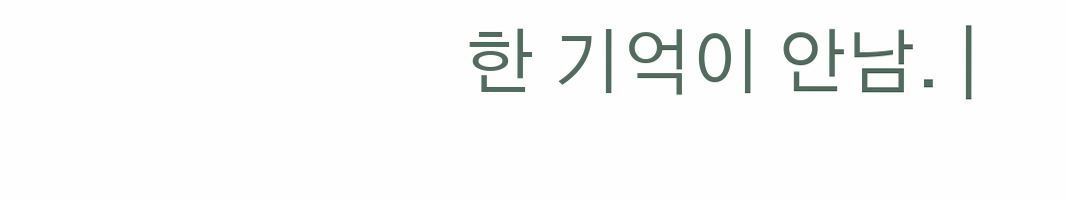한 기억이 안남. |